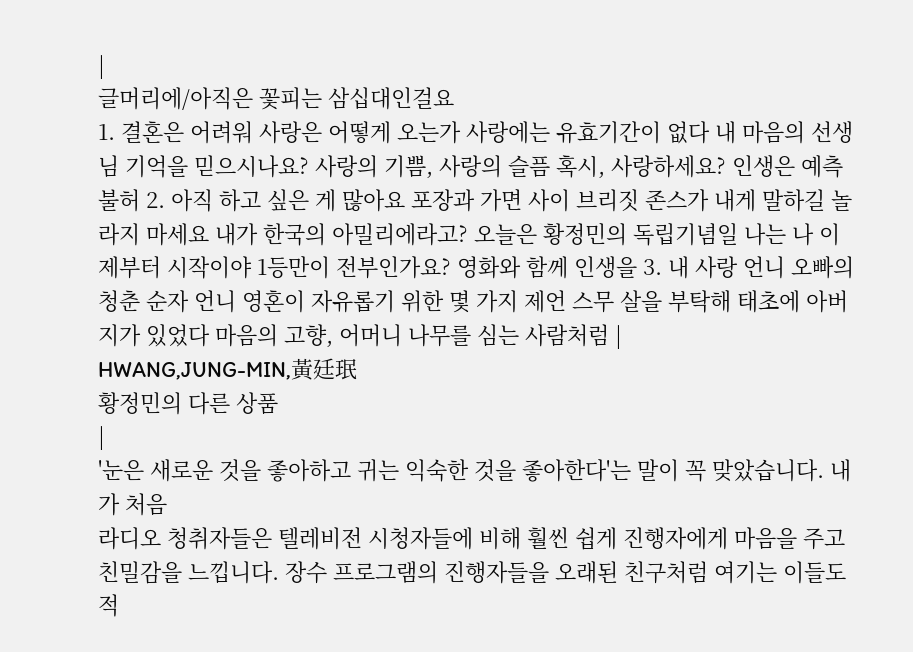|
글머리에/아직은 꽃피는 삼십대인걸요
1. 결혼은 어려워 사랑은 어떻게 오는가 사랑에는 유효기간이 없다 내 마음의 선생님 기억을 믿으시나요? 사랑의 기쁨, 사랑의 슬픔 혹시, 사랑하세요? 인생은 예측불허 2. 아직 하고 싶은 게 많아요 포장과 가면 사이 브리짓 존스가 내게 말하길 놀라지 마세요 내가 한국의 아밀리에라고? 오늘은 황정민의 독립기념일 나는 나 이제부터 시작이야 1등만이 전부인가요? 영화와 함께 인생을 3. 내 사랑 언니 오빠의 청춘 순자 언니 영혼이 자유롭기 위한 몇 가지 제언 스무 살을 부탁해 태초에 아버지가 있었다 마음의 고향, 어머니 나무를 심는 사람처럼 |
HWANG,JUNG-MIN,黃廷珉
황정민의 다른 상품
|
'눈은 새로운 것을 좋아하고 귀는 익숙한 것을 좋아한다'는 말이 꼭 맞았습니다. 내가 처음
라디오 청취자들은 텔레비전 시청자들에 비해 훨씬 쉽게 진행자에게 마음을 주고 친밀감을 느낍니다. 장수 프로그램의 진행자들을 오래된 친구처럼 여기는 이들도 적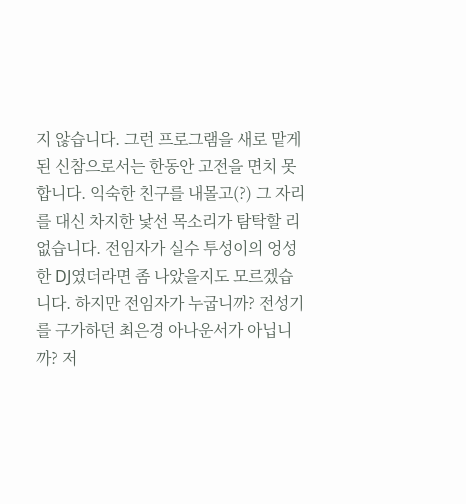지 않습니다. 그런 프로그램을 새로 맡게 된 신참으로서는 한동안 고전을 면치 못합니다. 익숙한 친구를 내몰고(?) 그 자리를 대신 차지한 낯선 목소리가 탐탁할 리 없습니다. 전임자가 실수 투성이의 엉성한 DJ였더라면 좀 나았을지도 모르겠습니다. 하지만 전임자가 누굽니까? 전성기를 구가하던 최은경 아나운서가 아닙니까? 저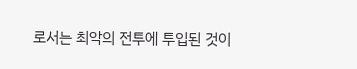로서는 최악의 전투에 투입된 것이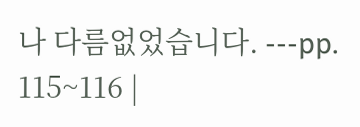나 다름없었습니다. ---pp. 115~116 |